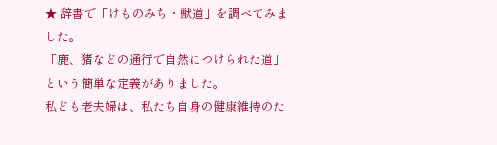★ 辞書で「けものみち・獣道」を調べてみました。
「鹿、猪などの通行で自然につけられた道」という簡単な定義がありました。
私ども老夫婦は、私たち自身の健康維持のた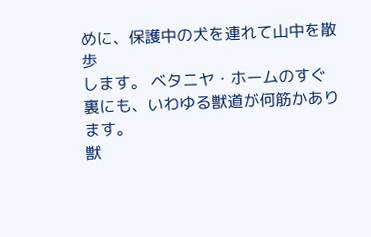めに、保護中の犬を連れて山中を散歩
します。 ベタニヤ・ホームのすぐ裏にも、いわゆる獣道が何筋かあります。
獣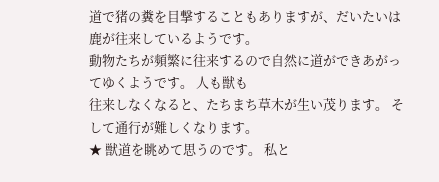道で猪の糞を目撃することもありますが、だいたいは鹿が往来しているようです。
動物たちが頻繁に往来するので自然に道ができあがってゆくようです。 人も獣も
往来しなくなると、たちまち草木が生い茂ります。 そして通行が難しくなります。
★ 獣道を眺めて思うのです。 私と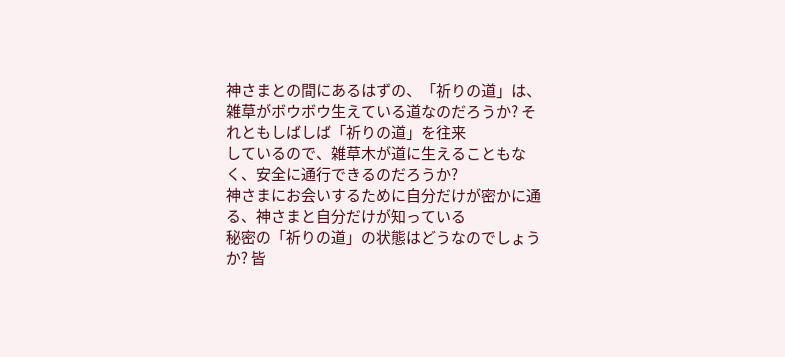神さまとの間にあるはずの、「祈りの道」は、
雑草がボウボウ生えている道なのだろうか? それともしばしば「祈りの道」を往来
しているので、雑草木が道に生えることもなく、安全に通行できるのだろうか?
神さまにお会いするために自分だけが密かに通る、神さまと自分だけが知っている
秘密の「祈りの道」の状態はどうなのでしょうか? 皆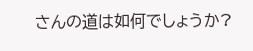さんの道は如何でしょうか?